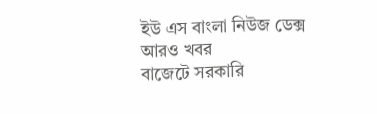ইউ এস বাংলা নিউজ ডেক্স
আরও খবর
বাজেটে সরকারি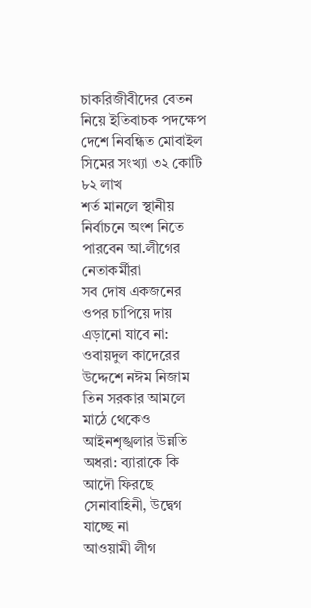চাকরিজীবীদের বেতন নিয়ে ইতিবাচক পদক্ষেপ
দেশে নিবন্ধিত মোবাইল সিমের সংখ্যা ৩২ কোটি ৮২ লাখ
শর্ত মানলে স্থানীয় নির্বাচনে অংশ নিতে পারবেন আ.লীগের নেতাকর্মীরা
সব দোষ একজনের ওপর চাপিয়ে দায় এড়ানো যাবে না: ওবায়দুল কাদেরের উদ্দেশে নঈম নিজাম
তিন সরকার আমলে মাঠে থেকেও আইনশৃঙ্খলার উন্নতি অধরা: ব্যারাকে কি আদৌ ফিরছে সেনাবাহিনী, উদ্বেগ যাচ্ছে না
আওয়ামী লীগ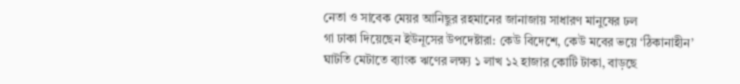নেতা ও সাবেক মেয়র আনিছুর রহমানের জানাজায় সাধারণ মানুষের ঢল
গা ঢাকা দিয়েছেন ইউনূসের উপদেষ্টারা: কেউ বিদেশে, কেউ মবের ভয়ে ‘ঠিকানাহীন’
ঘাটতি মেটাতে ব্যাংক ঋণের লক্ষ্য ১ লাখ ১২ হাজার কোটি টাকা, বাড়ছে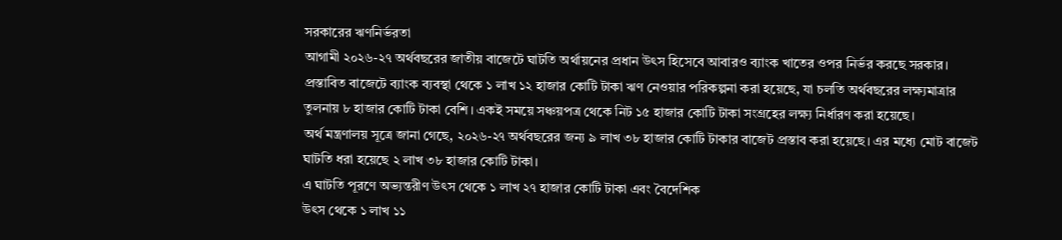সরকারের ঋণনির্ভরতা
আগামী ২০২৬-২৭ অর্থবছরের জাতীয় বাজেটে ঘাটতি অর্থায়নের প্রধান উৎস হিসেবে আবারও ব্যাংক খাতের ওপর নির্ভর করছে সরকার। প্রস্তাবিত বাজেটে ব্যাংক ব্যবস্থা থেকে ১ লাখ ১২ হাজার কোটি টাকা ঋণ নেওয়ার পরিকল্পনা করা হয়েছে, যা চলতি অর্থবছরের লক্ষ্যমাত্রার তুলনায় ৮ হাজার কোটি টাকা বেশি। একই সময়ে সঞ্চয়পত্র থেকে নিট ১৫ হাজার কোটি টাকা সংগ্রহের লক্ষ্য নির্ধারণ করা হয়েছে।
অর্থ মন্ত্রণালয় সূত্রে জানা গেছে, ২০২৬-২৭ অর্থবছরের জন্য ৯ লাখ ৩৮ হাজার কোটি টাকার বাজেট প্রস্তাব করা হয়েছে। এর মধ্যে মোট বাজেট ঘাটতি ধরা হয়েছে ২ লাখ ৩৮ হাজার কোটি টাকা।
এ ঘাটতি পূরণে অভ্যন্তরীণ উৎস থেকে ১ লাখ ২৭ হাজার কোটি টাকা এবং বৈদেশিক
উৎস থেকে ১ লাখ ১১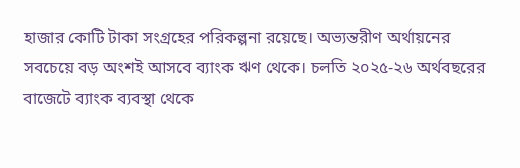হাজার কোটি টাকা সংগ্রহের পরিকল্পনা রয়েছে। অভ্যন্তরীণ অর্থায়নের সবচেয়ে বড় অংশই আসবে ব্যাংক ঋণ থেকে। চলতি ২০২৫-২৬ অর্থবছরের বাজেটে ব্যাংক ব্যবস্থা থেকে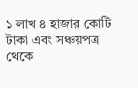১ লাখ ৪ হাজার কোটি টাকা এবং সঞ্চয়পত্র থেকে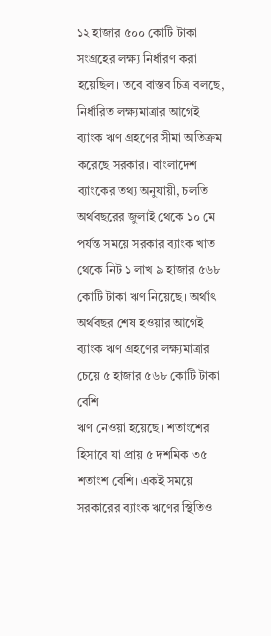১২ হাজার ৫০০ কোটি টাকা সংগ্রহের লক্ষ্য নির্ধারণ করা হয়েছিল। তবে বাস্তব চিত্র বলছে, নির্ধারিত লক্ষ্যমাত্রার আগেই ব্যাংক ঋণ গ্রহণের সীমা অতিক্রম করেছে সরকার। বাংলাদেশ ব্যাংকের তথ্য অনুযায়ী, চলতি অর্থবছরের জুলাই থেকে ১০ মে পর্যন্ত সময়ে সরকার ব্যাংক খাত থেকে নিট ১ লাখ ৯ হাজার ৫৬৮ কোটি টাকা ঋণ নিয়েছে। অর্থাৎ অর্থবছর শেষ হওয়ার আগেই ব্যাংক ঋণ গ্রহণের লক্ষ্যমাত্রার চেয়ে ৫ হাজার ৫৬৮ কোটি টাকা বেশি
ঋণ নেওয়া হয়েছে। শতাংশের হিসাবে যা প্রায় ৫ দশমিক ৩৫ শতাংশ বেশি। একই সময়ে সরকারের ব্যাংক ঋণের স্থিতিও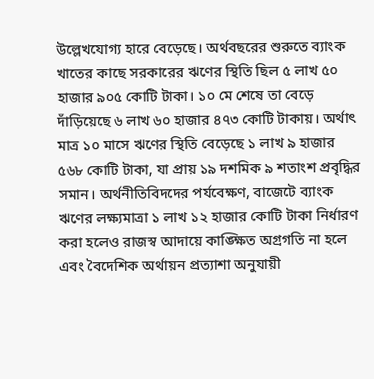উল্লেখযোগ্য হারে বেড়েছে। অর্থবছরের শুরুতে ব্যাংক খাতের কাছে সরকারের ঋণের স্থিতি ছিল ৫ লাখ ৫০ হাজার ৯০৫ কোটি টাকা। ১০ মে শেষে তা বেড়ে দাঁড়িয়েছে ৬ লাখ ৬০ হাজার ৪৭৩ কোটি টাকায়। অর্থাৎ মাত্র ১০ মাসে ঋণের স্থিতি বেড়েছে ১ লাখ ৯ হাজার ৫৬৮ কোটি টাকা, যা প্রায় ১৯ দশমিক ৯ শতাংশ প্রবৃদ্ধির সমান। অর্থনীতিবিদদের পর্যবেক্ষণ, বাজেটে ব্যাংক ঋণের লক্ষ্যমাত্রা ১ লাখ ১২ হাজার কোটি টাকা নির্ধারণ করা হলেও রাজস্ব আদায়ে কাঙ্ক্ষিত অগ্রগতি না হলে এবং বৈদেশিক অর্থায়ন প্রত্যাশা অনুযায়ী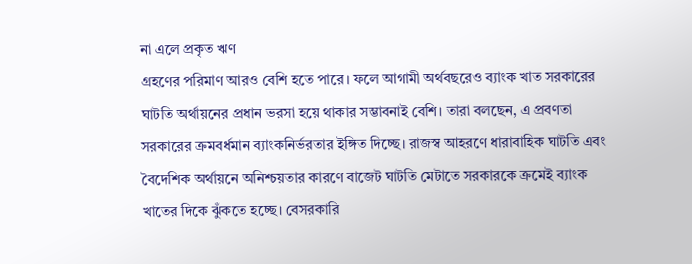না এলে প্রকৃত ঋণ
গ্রহণের পরিমাণ আরও বেশি হতে পারে। ফলে আগামী অর্থবছরেও ব্যাংক খাত সরকারের ঘাটতি অর্থায়নের প্রধান ভরসা হয়ে থাকার সম্ভাবনাই বেশি। তারা বলছেন, এ প্রবণতা সরকারের ক্রমবর্ধমান ব্যাংকনির্ভরতার ইঙ্গিত দিচ্ছে। রাজস্ব আহরণে ধারাবাহিক ঘাটতি এবং বৈদেশিক অর্থায়নে অনিশ্চয়তার কারণে বাজেট ঘাটতি মেটাতে সরকারকে ক্রমেই ব্যাংক খাতের দিকে ঝুঁকতে হচ্ছে। বেসরকারি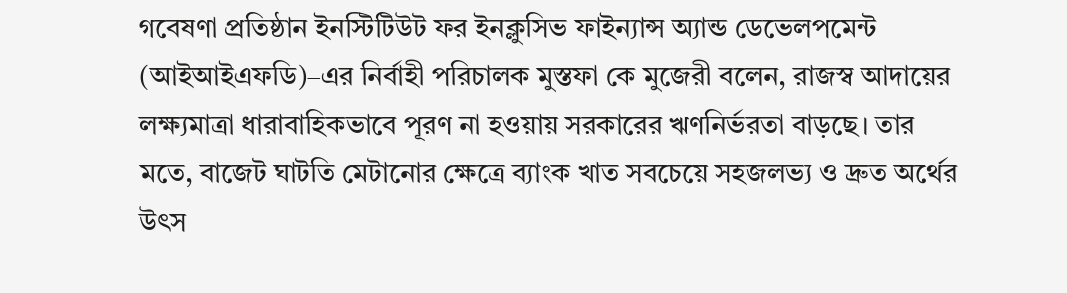গবেষণা প্রতিষ্ঠান ইনস্টিটিউট ফর ইনক্লুসিভ ফাইন্যান্স অ্যান্ড ডেভেলপমেন্ট (আইআইএফডি)–এর নির্বাহী পরিচালক মুস্তফা কে মুজেরী বলেন, রাজস্ব আদায়ের লক্ষ্যমাত্রা ধারাবাহিকভাবে পূরণ না হওয়ায় সরকারের ঋণনির্ভরতা বাড়ছে। তার মতে, বাজেট ঘাটতি মেটানোর ক্ষেত্রে ব্যাংক খাত সবচেয়ে সহজলভ্য ও দ্রুত অর্থের উৎস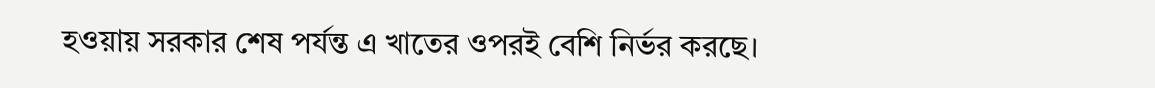হওয়ায় সরকার শেষ পর্যন্ত এ খাতের ওপরই বেশি নির্ভর করছে।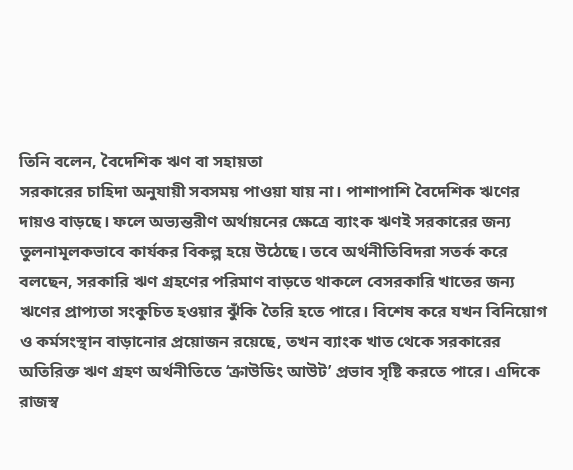তিনি বলেন, বৈদেশিক ঋণ বা সহায়তা
সরকারের চাহিদা অনুযায়ী সবসময় পাওয়া যায় না। পাশাপাশি বৈদেশিক ঋণের দায়ও বাড়ছে। ফলে অভ্যন্তরীণ অর্থায়নের ক্ষেত্রে ব্যাংক ঋণই সরকারের জন্য তুলনামূলকভাবে কার্যকর বিকল্প হয়ে উঠেছে। তবে অর্থনীতিবিদরা সতর্ক করে বলছেন, সরকারি ঋণ গ্রহণের পরিমাণ বাড়তে থাকলে বেসরকারি খাতের জন্য ঋণের প্রাপ্যতা সংকুচিত হওয়ার ঝুঁকি তৈরি হতে পারে। বিশেষ করে যখন বিনিয়োগ ও কর্মসংস্থান বাড়ানোর প্রয়োজন রয়েছে, তখন ব্যাংক খাত থেকে সরকারের অতিরিক্ত ঋণ গ্রহণ অর্থনীতিতে ‘ক্রাউডিং আউট’ প্রভাব সৃষ্টি করতে পারে। এদিকে রাজস্ব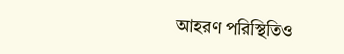আহরণ পরিস্থিতিও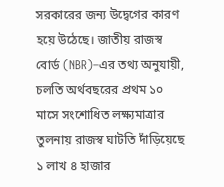সরকারের জন্য উদ্বেগের কারণ হয়ে উঠেছে। জাতীয় রাজস্ব বোর্ড (NBR)–এর তথ্য অনুযায়ী, চলতি অর্থবছরের প্রথম ১০ মাসে সংশোধিত লক্ষ্যমাত্রার তুলনায় রাজস্ব ঘাটতি দাঁড়িয়েছে ১ লাখ ৪ হাজার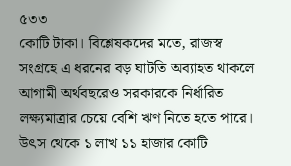৫৩৩
কোটি টাকা। বিশ্লেষকদের মতে, রাজস্ব সংগ্রহে এ ধরনের বড় ঘাটতি অব্যাহত থাকলে আগামী অর্থবছরেও সরকারকে নির্ধারিত লক্ষ্যমাত্রার চেয়ে বেশি ঋণ নিতে হতে পারে।
উৎস থেকে ১ লাখ ১১ হাজার কোটি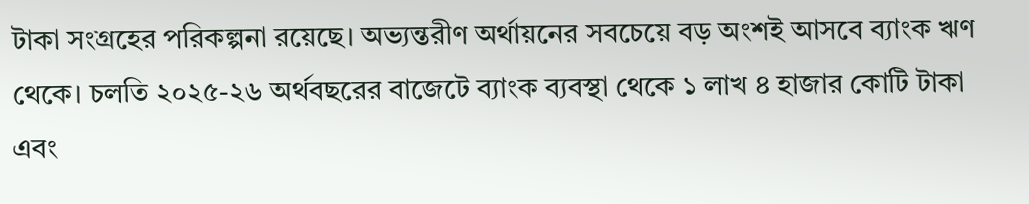টাকা সংগ্রহের পরিকল্পনা রয়েছে। অভ্যন্তরীণ অর্থায়নের সবচেয়ে বড় অংশই আসবে ব্যাংক ঋণ থেকে। চলতি ২০২৫-২৬ অর্থবছরের বাজেটে ব্যাংক ব্যবস্থা থেকে ১ লাখ ৪ হাজার কোটি টাকা এবং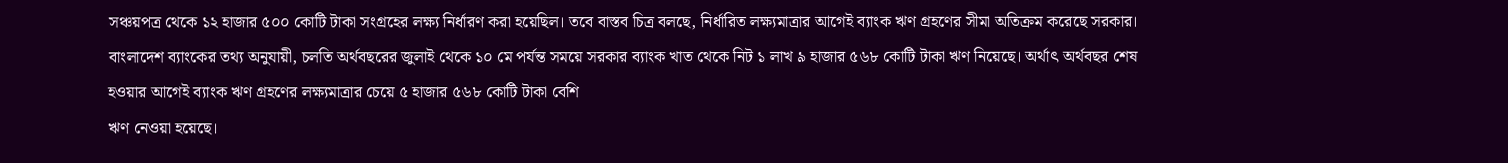সঞ্চয়পত্র থেকে ১২ হাজার ৫০০ কোটি টাকা সংগ্রহের লক্ষ্য নির্ধারণ করা হয়েছিল। তবে বাস্তব চিত্র বলছে, নির্ধারিত লক্ষ্যমাত্রার আগেই ব্যাংক ঋণ গ্রহণের সীমা অতিক্রম করেছে সরকার। বাংলাদেশ ব্যাংকের তথ্য অনুযায়ী, চলতি অর্থবছরের জুলাই থেকে ১০ মে পর্যন্ত সময়ে সরকার ব্যাংক খাত থেকে নিট ১ লাখ ৯ হাজার ৫৬৮ কোটি টাকা ঋণ নিয়েছে। অর্থাৎ অর্থবছর শেষ হওয়ার আগেই ব্যাংক ঋণ গ্রহণের লক্ষ্যমাত্রার চেয়ে ৫ হাজার ৫৬৮ কোটি টাকা বেশি
ঋণ নেওয়া হয়েছে।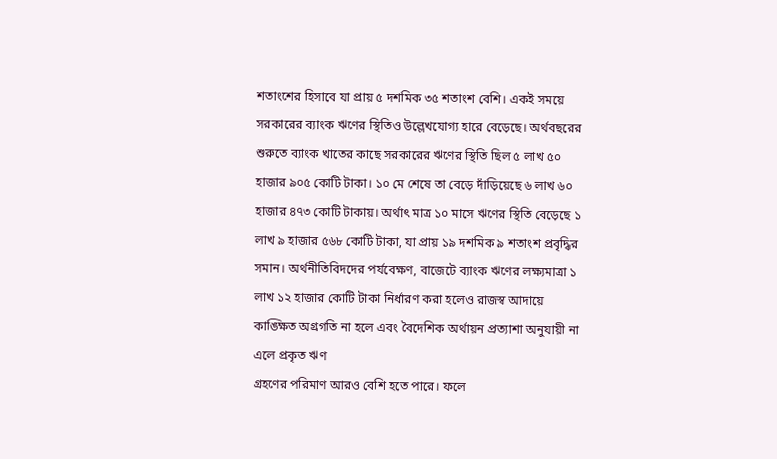শতাংশের হিসাবে যা প্রায় ৫ দশমিক ৩৫ শতাংশ বেশি। একই সময়ে সরকারের ব্যাংক ঋণের স্থিতিও উল্লেখযোগ্য হারে বেড়েছে। অর্থবছরের শুরুতে ব্যাংক খাতের কাছে সরকারের ঋণের স্থিতি ছিল ৫ লাখ ৫০ হাজার ৯০৫ কোটি টাকা। ১০ মে শেষে তা বেড়ে দাঁড়িয়েছে ৬ লাখ ৬০ হাজার ৪৭৩ কোটি টাকায়। অর্থাৎ মাত্র ১০ মাসে ঋণের স্থিতি বেড়েছে ১ লাখ ৯ হাজার ৫৬৮ কোটি টাকা, যা প্রায় ১৯ দশমিক ৯ শতাংশ প্রবৃদ্ধির সমান। অর্থনীতিবিদদের পর্যবেক্ষণ, বাজেটে ব্যাংক ঋণের লক্ষ্যমাত্রা ১ লাখ ১২ হাজার কোটি টাকা নির্ধারণ করা হলেও রাজস্ব আদায়ে কাঙ্ক্ষিত অগ্রগতি না হলে এবং বৈদেশিক অর্থায়ন প্রত্যাশা অনুযায়ী না এলে প্রকৃত ঋণ
গ্রহণের পরিমাণ আরও বেশি হতে পারে। ফলে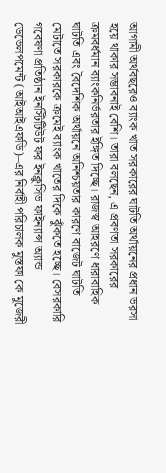আগামী অর্থবছরেও ব্যাংক খাত সরকারের ঘাটতি অর্থায়নের প্রধান ভরসা হয়ে থাকার সম্ভাবনাই বেশি। তারা বলছেন, এ প্রবণতা সরকারের ক্রমবর্ধমান ব্যাংকনির্ভরতার ইঙ্গিত দিচ্ছে। রাজস্ব আহরণে ধারাবাহিক ঘাটতি এবং বৈদেশিক অর্থায়নে অনিশ্চয়তার কারণে বাজেট ঘাটতি মেটাতে সরকারকে ক্রমেই ব্যাংক খাতের দিকে ঝুঁকতে হচ্ছে। বেসরকারি গবেষণা প্রতিষ্ঠান ইনস্টিটিউট ফর ইনক্লুসিভ ফাইন্যান্স অ্যান্ড ডেভেলপমেন্ট (আইআইএফডি)–এর নির্বাহী পরিচালক মুস্তফা কে মুজেরী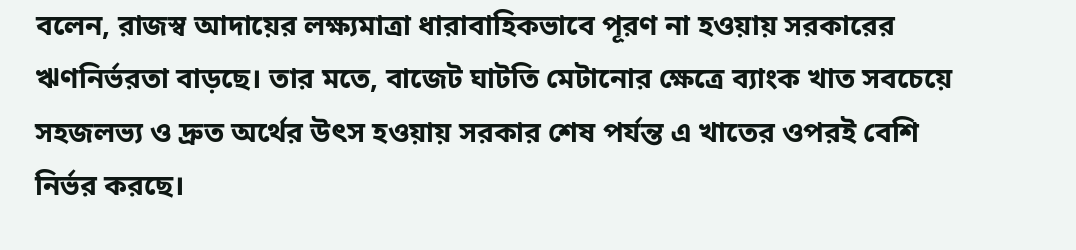বলেন, রাজস্ব আদায়ের লক্ষ্যমাত্রা ধারাবাহিকভাবে পূরণ না হওয়ায় সরকারের ঋণনির্ভরতা বাড়ছে। তার মতে, বাজেট ঘাটতি মেটানোর ক্ষেত্রে ব্যাংক খাত সবচেয়ে সহজলভ্য ও দ্রুত অর্থের উৎস হওয়ায় সরকার শেষ পর্যন্ত এ খাতের ওপরই বেশি নির্ভর করছে।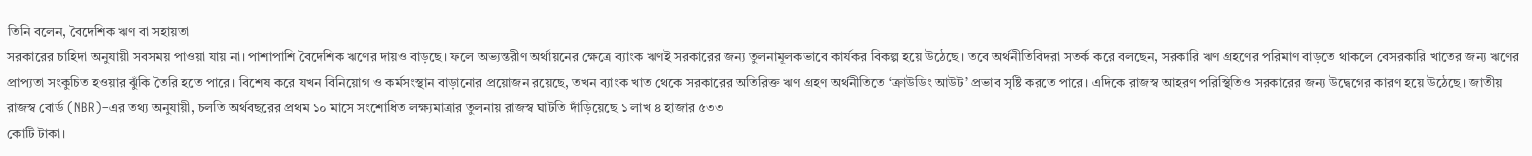তিনি বলেন, বৈদেশিক ঋণ বা সহায়তা
সরকারের চাহিদা অনুযায়ী সবসময় পাওয়া যায় না। পাশাপাশি বৈদেশিক ঋণের দায়ও বাড়ছে। ফলে অভ্যন্তরীণ অর্থায়নের ক্ষেত্রে ব্যাংক ঋণই সরকারের জন্য তুলনামূলকভাবে কার্যকর বিকল্প হয়ে উঠেছে। তবে অর্থনীতিবিদরা সতর্ক করে বলছেন, সরকারি ঋণ গ্রহণের পরিমাণ বাড়তে থাকলে বেসরকারি খাতের জন্য ঋণের প্রাপ্যতা সংকুচিত হওয়ার ঝুঁকি তৈরি হতে পারে। বিশেষ করে যখন বিনিয়োগ ও কর্মসংস্থান বাড়ানোর প্রয়োজন রয়েছে, তখন ব্যাংক খাত থেকে সরকারের অতিরিক্ত ঋণ গ্রহণ অর্থনীতিতে ‘ক্রাউডিং আউট’ প্রভাব সৃষ্টি করতে পারে। এদিকে রাজস্ব আহরণ পরিস্থিতিও সরকারের জন্য উদ্বেগের কারণ হয়ে উঠেছে। জাতীয় রাজস্ব বোর্ড (NBR)–এর তথ্য অনুযায়ী, চলতি অর্থবছরের প্রথম ১০ মাসে সংশোধিত লক্ষ্যমাত্রার তুলনায় রাজস্ব ঘাটতি দাঁড়িয়েছে ১ লাখ ৪ হাজার ৫৩৩
কোটি টাকা।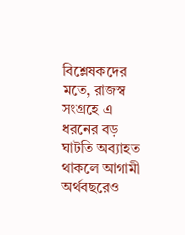বিশ্লেষকদের মতে, রাজস্ব সংগ্রহে এ ধরনের বড় ঘাটতি অব্যাহত থাকলে আগামী অর্থবছরেও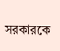সরকারকে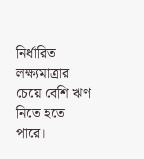নির্ধারিত লক্ষ্যমাত্রার চেয়ে বেশি ঋণ নিতে হতে পারে।